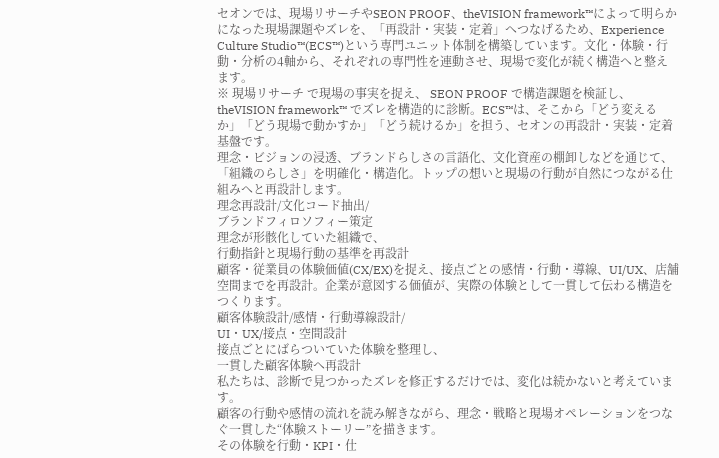セオンでは、現場リサーチやSEON PROOF、theVISION framework™によって明らかになった現場課題やズレを、「再設計・実装・定着」へつなげるため、Experience Culture Studio™(ECS™)という専門ユニット体制を構築しています。文化・体験・行動・分析の4軸から、それぞれの専門性を連動させ、現場で変化が続く構造へと整えます。
※ 現場リサーチ で現場の事実を捉え、 SEON PROOF で構造課題を検証し、 theVISION framework™ でズレを構造的に診断。ECS™は、そこから「どう変えるか」「どう現場で動かすか」「どう続けるか」を担う、セオンの再設計・実装・定着基盤です。
理念・ビジョンの浸透、ブランドらしさの言語化、文化資産の棚卸しなどを通じて、「組織のらしさ」を明確化・構造化。トップの想いと現場の行動が自然につながる仕組みへと再設計します。
理念再設計/文化コード抽出/
ブランドフィロソフィー策定
理念が形骸化していた組織で、
行動指針と現場行動の基準を再設計
顧客・従業員の体験価値(CX/EX)を捉え、接点ごとの感情・行動・導線、UI/UX、店舗空間までを再設計。企業が意図する価値が、実際の体験として一貫して伝わる構造をつくります。
顧客体験設計/感情・行動導線設計/
UI・UX/接点・空間設計
接点ごとにばらついていた体験を整理し、
一貫した顧客体験へ再設計
私たちは、診断で見つかったズレを修正するだけでは、変化は続かないと考えています。
顧客の行動や感情の流れを読み解きながら、理念・戦略と現場オペレーションをつなぐ一貫した“体験ストーリー”を描きます。
その体験を行動・KPI・仕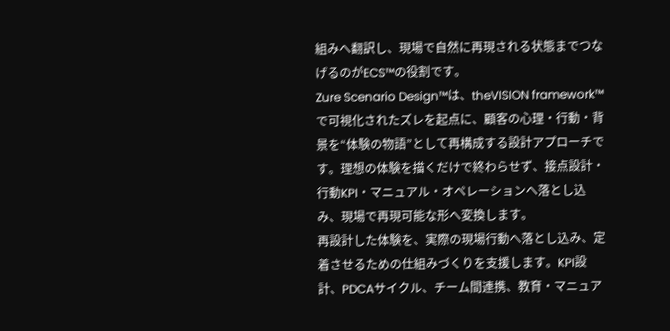組みへ翻訳し、現場で自然に再現される状態までつなげるのがECS™の役割です。
Zure Scenario Design™は、theVISION framework™で可視化されたズレを起点に、顧客の心理・行動・背景を“体験の物語”として再構成する設計アプローチです。理想の体験を描くだけで終わらせず、接点設計・行動KPI・マニュアル・オペレーションへ落とし込み、現場で再現可能な形へ変換します。
再設計した体験を、実際の現場行動へ落とし込み、定着させるための仕組みづくりを支援します。KPI設計、PDCAサイクル、チーム間連携、教育・マニュア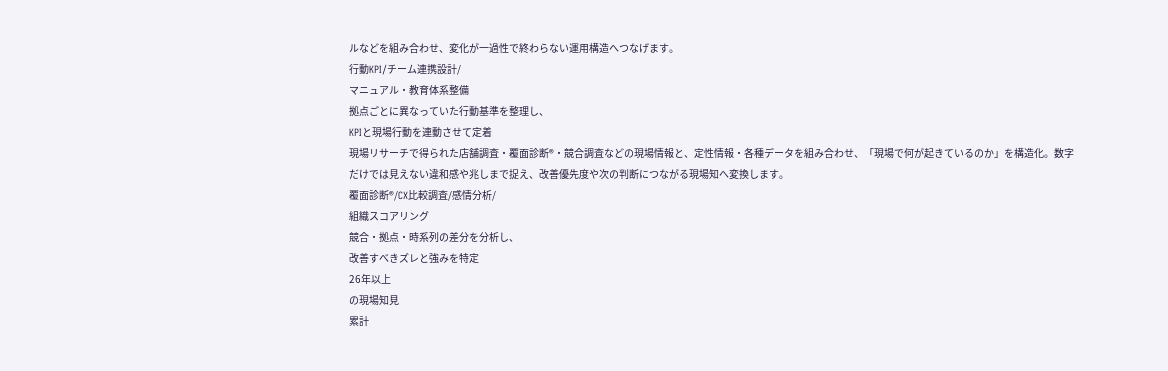ルなどを組み合わせ、変化が一過性で終わらない運用構造へつなげます。
行動KPI/チーム連携設計/
マニュアル・教育体系整備
拠点ごとに異なっていた行動基準を整理し、
KPIと現場行動を連動させて定着
現場リサーチで得られた店舗調査・覆面診断®・競合調査などの現場情報と、定性情報・各種データを組み合わせ、「現場で何が起きているのか」を構造化。数字だけでは見えない違和感や兆しまで捉え、改善優先度や次の判断につながる現場知へ変換します。
覆面診断®/CX比較調査/感情分析/
組織スコアリング
競合・拠点・時系列の差分を分析し、
改善すべきズレと強みを特定
26年以上
の現場知見
累計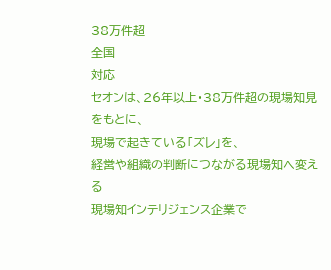38万件超
全国
対応
セオンは、26年以上・38万件超の現場知見をもとに、
現場で起きている「ズレ」を、
経営や組織の判断につながる現場知へ変える
現場知インテリジェンス企業で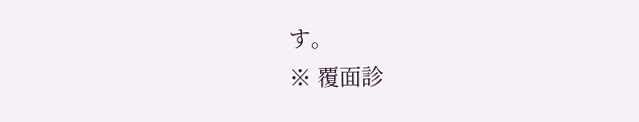す。
※ 覆面診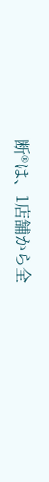断®は、1店舗から全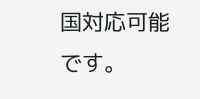国対応可能です。